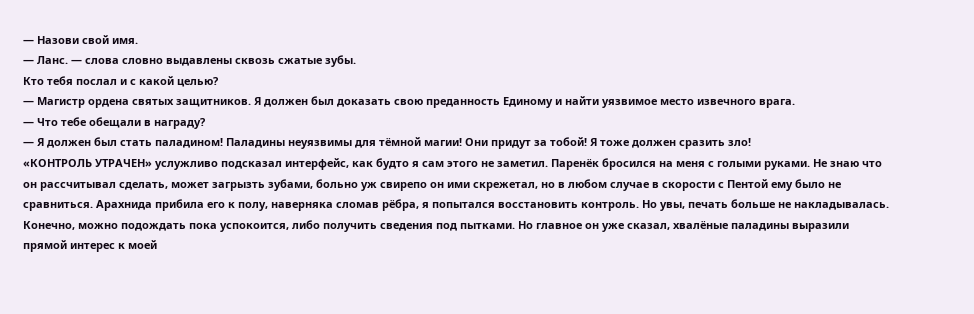— Назови свой имя.
— Ланс. — слова словно выдавлены сквозь сжатые зубы.
Кто тебя послал и с какой целью?
— Магистр ордена святых защитников. Я должен был доказать свою преданность Единому и найти уязвимое место извечного врага.
— Что тебе обещали в награду?
— Я должен был стать паладином! Паладины неуязвимы для тёмной магии! Они придут за тобой! Я тоже должен сразить зло!
«КОНТРОЛЬ УТРАЧЕН» услужливо подсказал интерфейс, как будто я сам этого не заметил. Паренёк бросился на меня с голыми руками. Не знаю что он рассчитывал сделать, может загрызть зубами, больно уж свирепо он ими скрежетал, но в любом случае в скорости с Пентой ему было не сравниться. Арахнида прибила его к полу, наверняка сломав рёбра, я попытался восстановить контроль. Но увы, печать больше не накладывалась. Конечно, можно подождать пока успокоится, либо получить сведения под пытками. Но главное он уже сказал, хвалёные паладины выразили прямой интерес к моей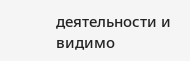деятельности и видимо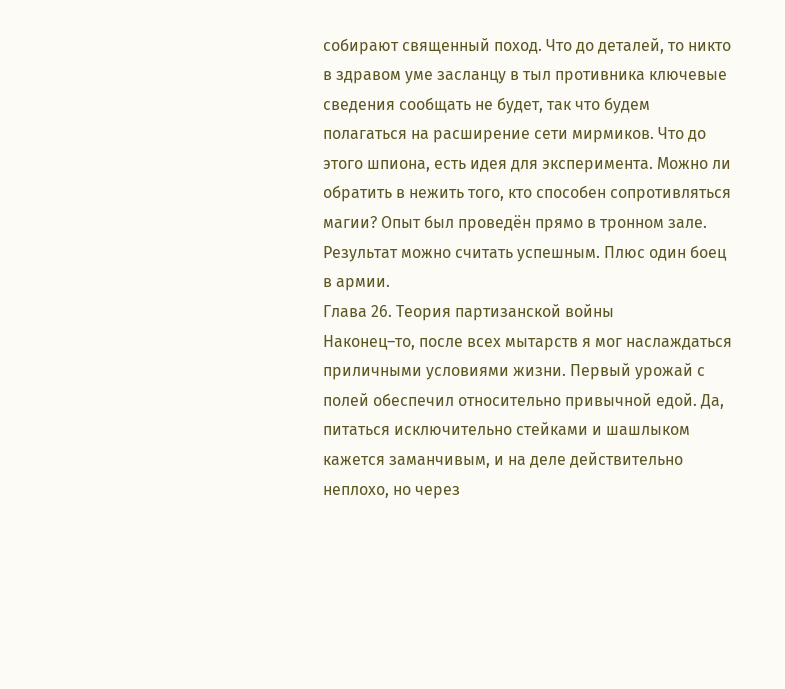собирают священный поход. Что до деталей, то никто в здравом уме засланцу в тыл противника ключевые сведения сообщать не будет, так что будем полагаться на расширение сети мирмиков. Что до этого шпиона, есть идея для эксперимента. Можно ли обратить в нежить того, кто способен сопротивляться магии? Опыт был проведён прямо в тронном зале. Результат можно считать успешным. Плюс один боец в армии.
Глава 26. Теория партизанской войны
Наконец–то, после всех мытарств я мог наслаждаться приличными условиями жизни. Первый урожай с полей обеспечил относительно привычной едой. Да, питаться исключительно стейками и шашлыком кажется заманчивым, и на деле действительно неплохо, но через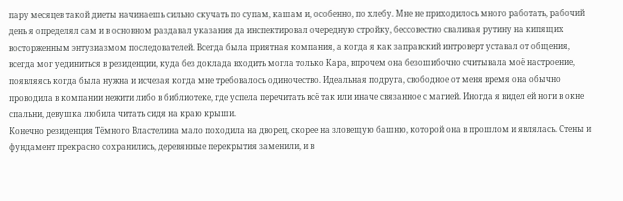пару месяцев такой диеты начинаешь сильно скучать по супам, кашам и, особенно, по хлебу. Мне не приходилось много работать, рабочий день я определял сам и в основном раздавал указания да инспектировал очередную стройку, бессовестно сваливая рутину на кипящих восторженным энтузиазмом последователей. Всегда была приятная компания, а когда я как заправский интроверт уставал от общения, всегда мог уединиться в резиденции, куда без доклада входить могла только Кара, впрочем она безошибочно считывала моё настроение, появляясь когда была нужна и исчезая когда мне требовалось одиночество. Идеальная подруга, свободное от меня время она обычно проводила в компании нежити либо в библиотеке, где успела перечитать всё так или иначе связанное с магией. Иногда я видел ей ноги в окне спальни, девушка любила читать сидя на краю крыши.
Конечно резиденция Тёмного Властелина мало походила на дворец, скорее на зловещую башню, которой она в прошлом и являлась. Стены и фундамент прекрасно сохранились, деревянные перекрытия заменили, и в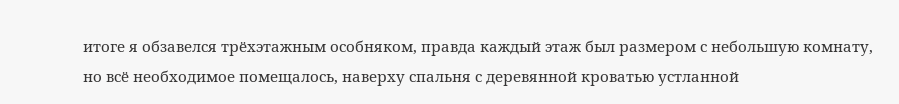итоге я обзавелся трёхэтажным особняком, правда каждый этаж был размером с небольшую комнату, но всё необходимое помещалось, наверху спальня с деревянной кроватью устланной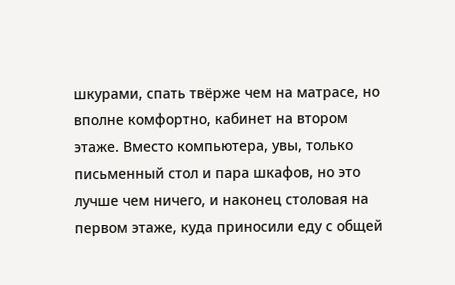шкурами, спать твёрже чем на матрасе, но вполне комфортно, кабинет на втором этаже. Вместо компьютера, увы, только письменный стол и пара шкафов, но это лучше чем ничего, и наконец столовая на первом этаже, куда приносили еду с общей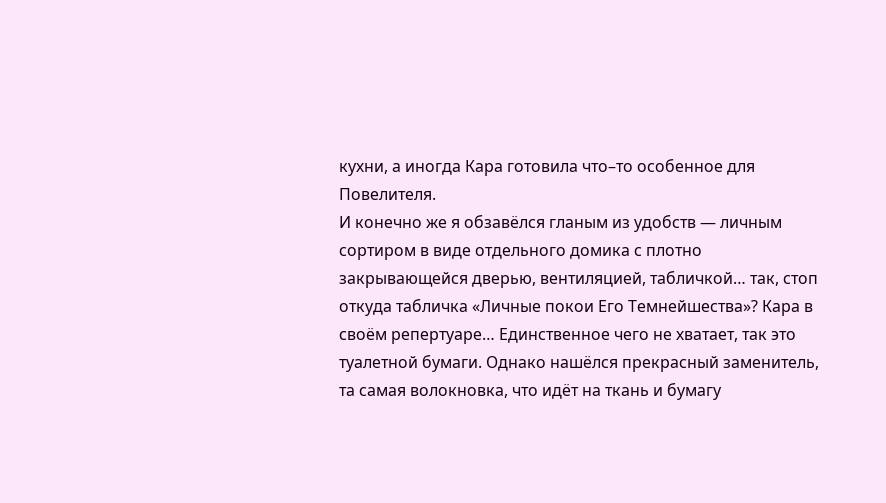кухни, а иногда Кара готовила что–то особенное для Повелителя.
И конечно же я обзавёлся гланым из удобств — личным сортиром в виде отдельного домика с плотно закрывающейся дверью, вентиляцией, табличкой… так, стоп откуда табличка «Личные покои Его Темнейшества»? Кара в своём репертуаре… Единственное чего не хватает, так это туалетной бумаги. Однако нашёлся прекрасный заменитель, та самая волокновка, что идёт на ткань и бумагу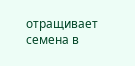отращивает семена в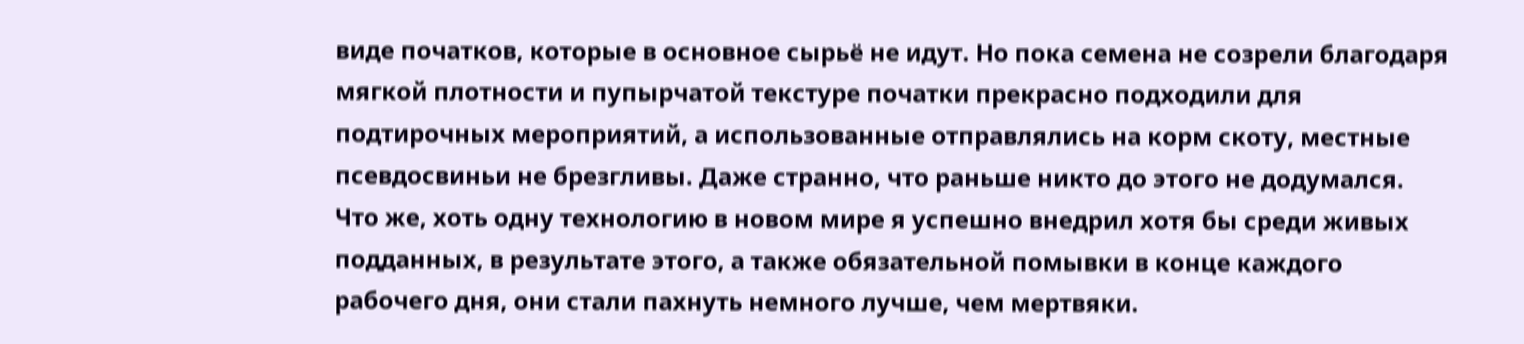виде початков, которые в основное сырьё не идут. Но пока семена не созрели благодаря мягкой плотности и пупырчатой текстуре початки прекрасно подходили для подтирочных мероприятий, а использованные отправлялись на корм скоту, местные псевдосвиньи не брезгливы. Даже странно, что раньше никто до этого не додумался. Что же, хоть одну технологию в новом мире я успешно внедрил хотя бы среди живых подданных, в результате этого, а также обязательной помывки в конце каждого рабочего дня, они стали пахнуть немного лучше, чем мертвяки.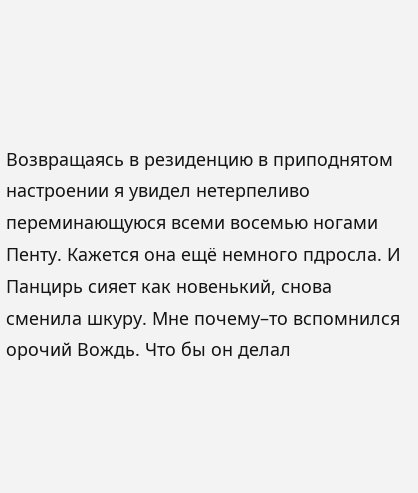Возвращаясь в резиденцию в приподнятом настроении я увидел нетерпеливо переминающуюся всеми восемью ногами Пенту. Кажется она ещё немного пдросла. И Панцирь сияет как новенький, снова сменила шкуру. Мне почему–то вспомнился орочий Вождь. Что бы он делал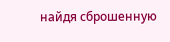найдя сброшенную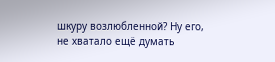шкуру возлюбленной? Ну его, не хватало ещё думать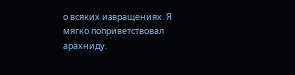о всяких извращениях. Я мягко поприветствовал арахниду.